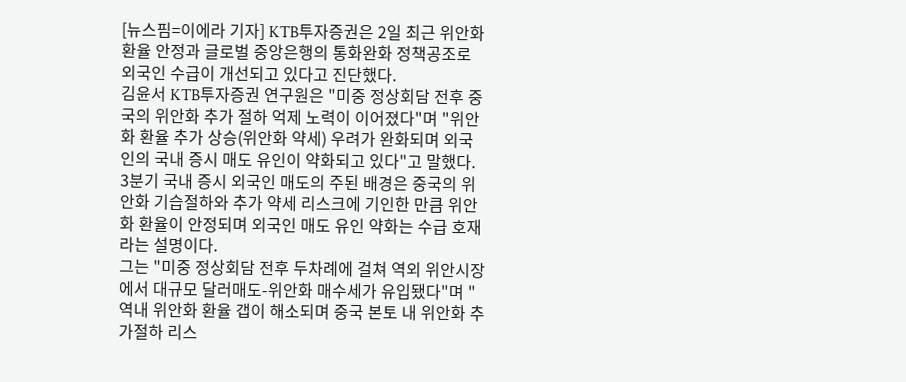[뉴스핌=이에라 기자] KTB투자증권은 2일 최근 위안화 환율 안정과 글로벌 중앙은행의 통화완화 정책공조로 외국인 수급이 개선되고 있다고 진단했다.
김윤서 KTB투자증권 연구원은 "미중 정상회담 전후 중국의 위안화 추가 절하 억제 노력이 이어졌다"며 "위안화 환율 추가 상승(위안화 약세) 우려가 완화되며 외국인의 국내 증시 매도 유인이 약화되고 있다"고 말했다.
3분기 국내 증시 외국인 매도의 주된 배경은 중국의 위안화 기습절하와 추가 약세 리스크에 기인한 만큼 위안화 환율이 안정되며 외국인 매도 유인 약화는 수급 호재라는 설명이다.
그는 "미중 정상회담 전후 두차례에 걸쳐 역외 위안시장에서 대규모 달러매도-위안화 매수세가 유입됐다"며 "역내 위안화 환율 갭이 해소되며 중국 본토 내 위안화 추가절하 리스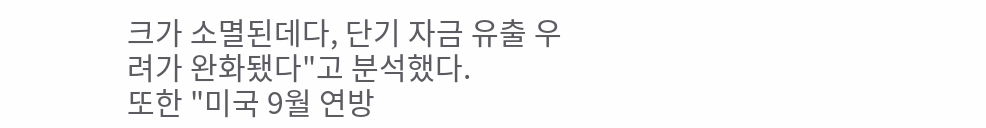크가 소멸된데다, 단기 자금 유출 우려가 완화됐다"고 분석했다.
또한 "미국 9월 연방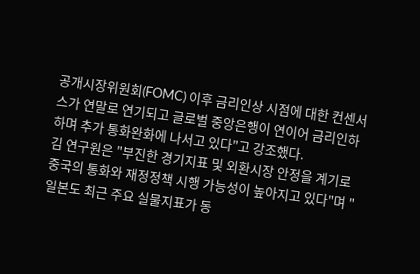공개시장위원회(FOMC) 이후 금리인상 시점에 대한 컨센서스가 연말로 연기되고 글로벌 중앙은행이 연이어 금리인하하며 추가 통화완화에 나서고 있다"고 강조했다.
김 연구원은 "부진한 경기지표 및 외환시장 안정을 계기로 중국의 통화와 재정정책 시행 가능성이 높아지고 있다"며 "일본도 최근 주요 실물지표가 동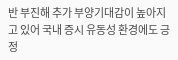반 부진해 추가 부양기대감이 높아지고 있어 국내 증시 유동성 환경에도 긍정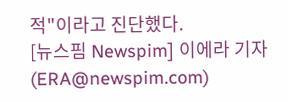적"이라고 진단했다.
[뉴스핌 Newspim] 이에라 기자 (ERA@newspim.com)